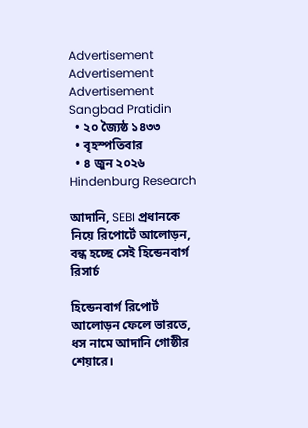Advertisement
Advertisement
Advertisement
Sangbad Pratidin
  • ২০ জ্যৈষ্ঠ ১৪৩৩
  • বৃহস্পতিবার
  • ৪ জুন ২০২৬
Hindenburg Research

আদানি, SEBI প্রধানকে নিয়ে রিপোর্টে আলোড়ন, বন্ধ হচ্ছে সেই হিন্ডেনবার্গ রিসার্চ

হিন্ডেনবার্গ রিপোর্ট আলোড়ন ফেলে ভারতে, ধস নামে আদানি গোষ্ঠীর শেয়ারে।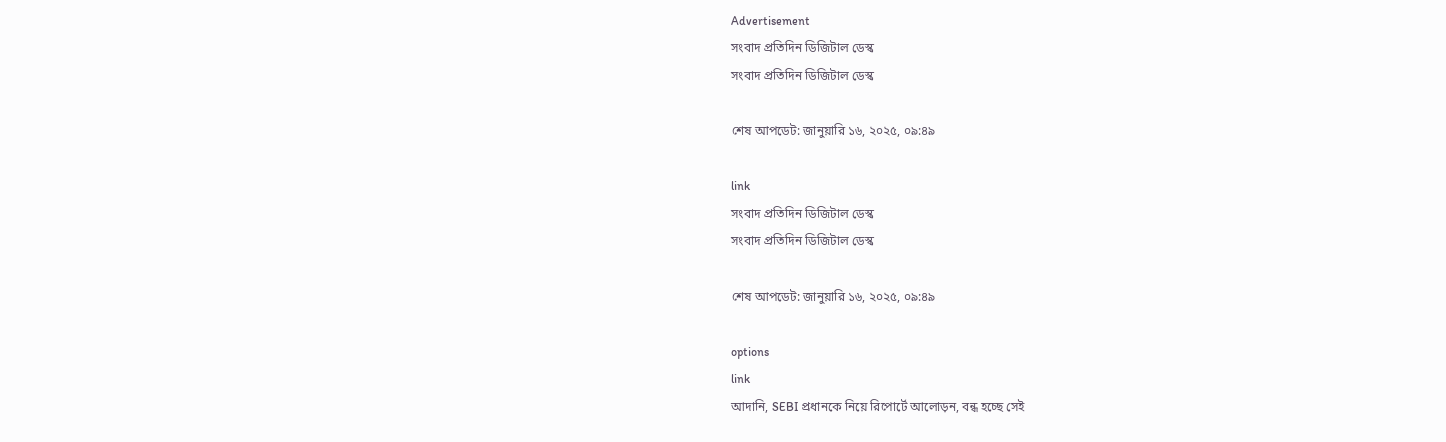Advertisement
সংবাদ প্রতিদিন ডিজিটাল ডেস্ক
সংবাদ প্রতিদিন ডিজিটাল ডেস্ক

শেষ আপডেট: জানুয়ারি ১৬, ২০২৫, ০৯:৪৯

link
সংবাদ প্রতিদিন ডিজিটাল ডেস্ক
সংবাদ প্রতিদিন ডিজিটাল ডেস্ক

শেষ আপডেট: জানুয়ারি ১৬, ২০২৫, ০৯:৪৯

options
link
আদানি, SEBI প্রধানকে নিয়ে রিপোর্টে আলোড়ন, বন্ধ হচ্ছে সেই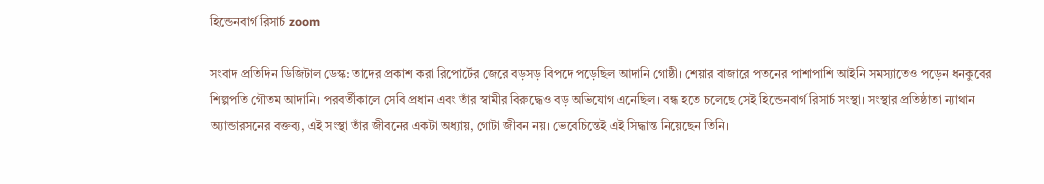হিন্ডেনবার্গ রিসার্চ zoom

সংবাদ প্রতিদিন ডিজিটাল ডেস্ক: তাদের প্রকাশ করা রিপোর্টের জেরে বড়সড় বিপদে পড়েছিল আদানি গোষ্ঠী। শেয়ার বাজারে পতনের পাশাপাশি আইনি সমস্যাতেও পড়েন ধনকুবের শিল্পপতি গৌতম আদানি। পরবর্তীকালে সেবি প্রধান এবং তাঁর স্বামীর বিরুদ্ধেও বড় অভিযোগ এনেছিল। বন্ধ হতে চলেছে সেই হিন্ডেনবার্গ রিসার্চ সংস্থা। সংস্থার প্রতিষ্ঠাতা ন্যাথান অ্যান্ডারসনের বক্তব্য, এই সংস্থা তাঁর জীবনের একটা অধ্যায়, গোটা জীবন নয়। ভেবেচিন্তেই এই সিদ্ধান্ত নিয়েছেন তিনি।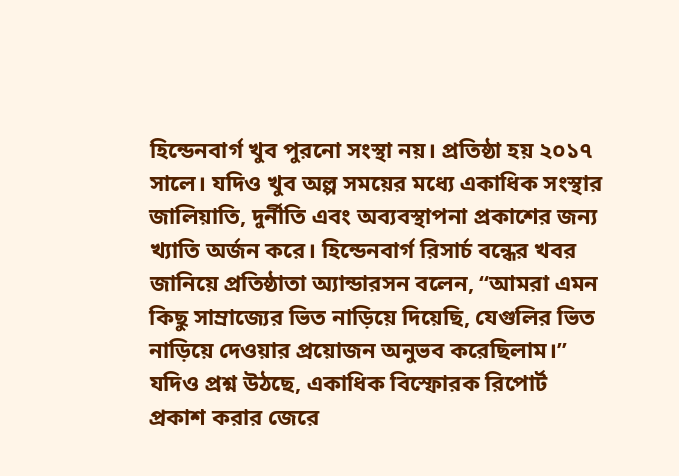হিন্ডেনবার্গ খুব পুরনো সংস্থা নয়। প্রতিষ্ঠা হয় ২০১৭ সালে। যদিও খুব অল্প সময়ের মধ্যে একাধিক সংস্থার জালিয়াতি, দুর্নীতি এবং অব্যবস্থাপনা প্রকাশের জন্য খ্যাতি অর্জন করে। হিন্ডেনবার্গ রিসার্চ বন্ধের খবর জানিয়ে প্রতিষ্ঠাতা অ্যান্ডারসন বলেন, “আমরা এমন কিছু সাম্রাজ্যের ভিত নাড়িয়ে দিয়েছি, যেগুলির ভিত নাড়িয়ে দেওয়ার প্রয়োজন অনুভব করেছিলাম।” যদিও প্রশ্ন উঠছে, একাধিক বিস্ফোরক রিপোর্ট প্রকাশ করার জেরে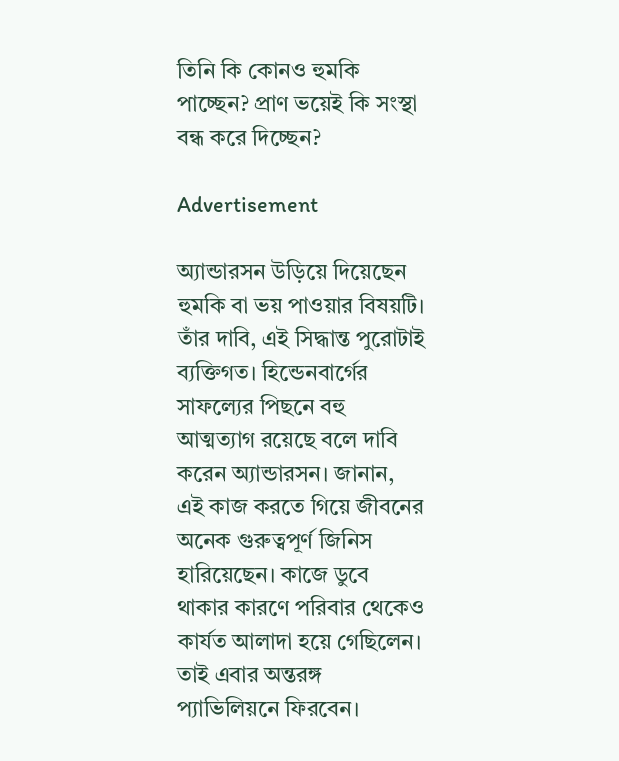তিনি কি কোনও হুমকি পাচ্ছেন? প্রাণ ভয়েই কি সংস্থা বন্ধ করে দিচ্ছেন?

Advertisement

অ্যান্ডারসন উড়িয়ে দিয়েছেন হুমকি বা ভয় পাওয়ার বিষয়টি। তাঁর দাবি, এই সিদ্ধান্ত পুরোটাই ব্যক্তিগত। হিন্ডেনবার্গের সাফল্যের পিছনে বহু আত্মত্যাগ রয়েছে বলে দাবি করেন অ্যান্ডারসন। জানান, এই কাজ করতে গিয়ে জীবনের অনেক গুরুত্বপূর্ণ জিনিস হারিয়েছেন। কাজে ডুবে থাকার কারণে পরিবার থেকেও কার্যত আলাদা হয়ে গেছিলেন। তাই এবার অন্তরঙ্গ প্যাভিলিয়নে ফিরবেন।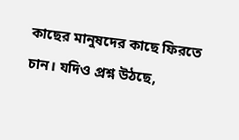কাছের মানুষদের কাছে ফিরতে চান। যদিও প্রশ্ন উঠছে,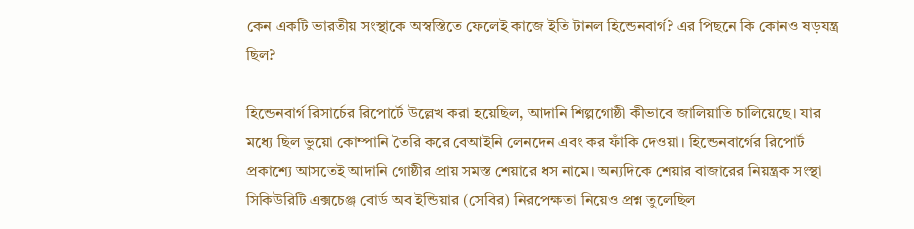কেন একটি ভারতীয় সংস্থাকে অস্বস্তিতে ফেলেই কাজে ইতি টানল হিন্ডেনবার্গ? এর পিছনে কি কোনও ষড়যন্ত্র ছিল?

হিন্ডেনবার্গ রিসার্চের রিপোর্টে উল্লেখ করা হয়েছিল, আদানি শিল্পগোষ্ঠী কীভাবে জালিয়াতি চালিয়েছে। যার মধ্যে ছিল ভুয়ো কোম্পানি তৈরি করে বেআইনি লেনদেন এবং কর ফাঁকি দেওয়া। হিন্ডেনবার্গের রিপোর্ট প্রকাশ্যে আসতেই আদানি গোষ্ঠীর প্রায় সমস্ত শেয়ারে ধস নামে। অন্যদিকে শেয়ার বাজারের নিয়ন্ত্রক সংস্থা সিকিউরিটি এক্সচেঞ্জ বোর্ড অব ইন্ডিয়ার (সেবির) নিরপেক্ষতা নিয়েও প্রশ্ন তুলেছিল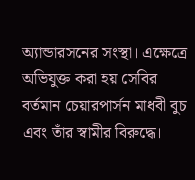অ্যান্ডারসনের সংস্থা। এক্ষেত্রে অভিযুক্ত করা হয় সেবির বর্তমান চেয়ারপার্সন মাধবী বুচ এবং তাঁর স্বামীর বিরুদ্ধে।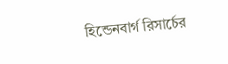হিন্ডেনবার্গ রিসার্চের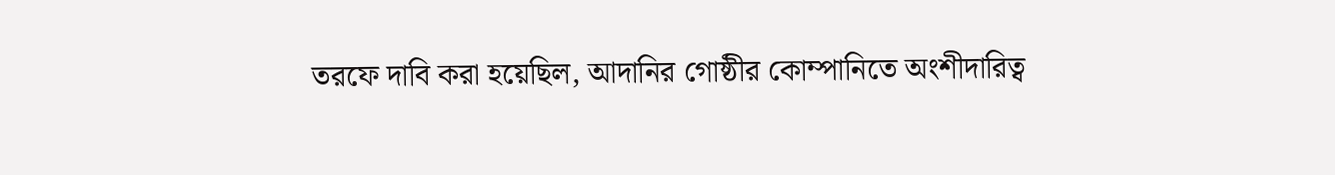তরফে দাবি করা হয়েছিল, আদানির গোষ্ঠীর কোম্পানিতে অংশীদারিত্ব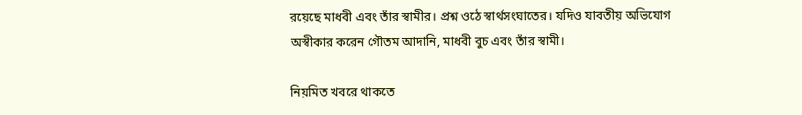রয়েছে মাধবী এবং তাঁর স্বামীর। প্রশ্ন ওঠে স্বার্থসংঘাতের। যদিও যাবতীয় অভিযোগ অস্বীকার করেন গৌতম আদানি, মাধবী বুচ এবং তাঁর স্বামী।

নিয়মিত খবরে থাকতে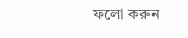ফলো করুন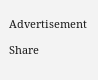Advertisement

Share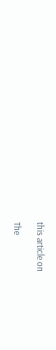this article on

The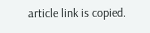article link is copied.